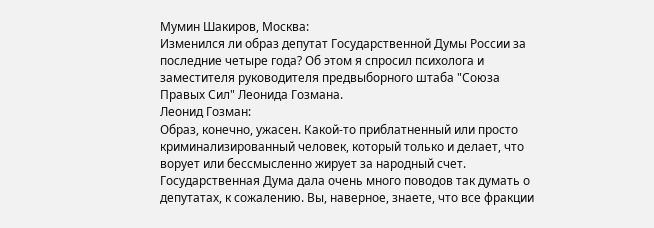Мумин Шакиров, Москва:
Изменился ли образ депутат Государственной Думы России за последние четыре года? Об этом я спросил психолога и заместителя руководителя предвыборного штаба "Союза Правых Сил" Леонида Гозмана.
Леонид Гозман:
Образ, конечно, ужасен. Какой-то приблатненный или просто криминализированный человек, который только и делает, что ворует или бессмысленно жирует за народный счет. Государственная Дума дала очень много поводов так думать о депутатах, к сожалению. Вы, наверное, знаете, что все фракции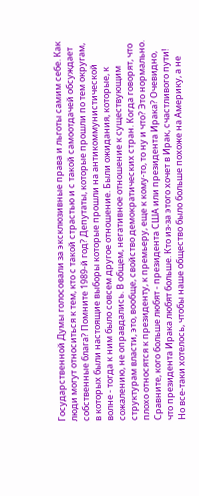Государственной Думы голосовали за эксклюзивные права и льготы самим себе. Как люди могут относиться к тем, кто с такой страстью и с такой самоотдачей обсуждает собственные блага? Помните 1989-й год? Депутаты, которые прошли по тем округам, в которых были настоящие выборы которые прошли на антикоммунистической волне - тогда к ним было совсем другое отношение. Были ожидания, которые, к сожалению, не оправдались. В общем, негативное отношение к существующим структурам власти, это, вообще, свойство демократических стран. Когда говорят, что плохо относятся к президенту, к премьеру, еще к кому-то, то ну и что? Это нормально. Сравните, кого больше любят - президента США или президента Ирака? Очевидно, что президента Ирака любят больше. Кто из-за этого хочет в Ирак, счастливого пути! Но все-таки хотелось, чтобы наше общество было больше похоже на Америку, а не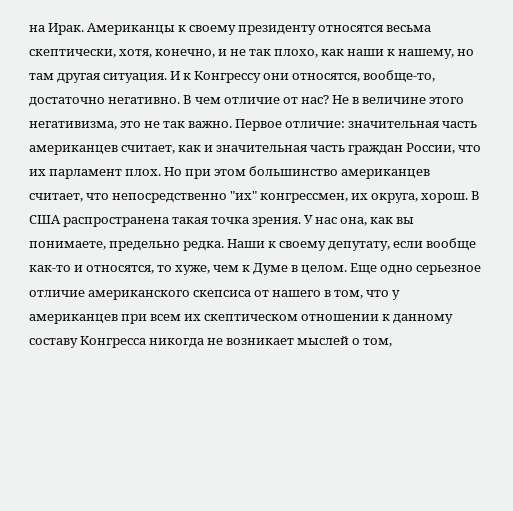на Ирак. Американцы к своему президенту относятся весьма скептически, хотя, конечно, и не так плохо, как наши к нашему, но там другая ситуация. И к Конгрессу они относятся, вообще-то, достаточно негативно. В чем отличие от нас? Не в величине этого негативизма, это не так важно. Первое отличие: значительная часть американцев считает, как и значительная часть граждан России, что их парламент плох. Но при этом большинство американцев считает, что непосредственно "их" конгрессмен, их округа, хорош. В США распространена такая точка зрения. У нас она, как вы понимаете, предельно редка. Наши к своему депутату, если вообще как-то и относятся, то хуже, чем к Думе в целом. Еще одно серьезное отличие американского скепсиса от нашего в том, что у американцев при всем их скептическом отношении к данному составу Конгресса никогда не возникает мыслей о том,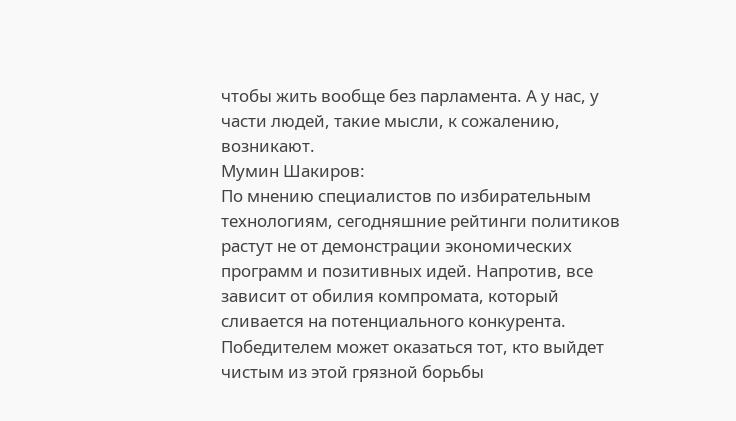чтобы жить вообще без парламента. А у нас, у части людей, такие мысли, к сожалению, возникают.
Мумин Шакиров:
По мнению специалистов по избирательным технологиям, сегодняшние рейтинги политиков растут не от демонстрации экономических программ и позитивных идей. Напротив, все зависит от обилия компромата, который сливается на потенциального конкурента. Победителем может оказаться тот, кто выйдет чистым из этой грязной борьбы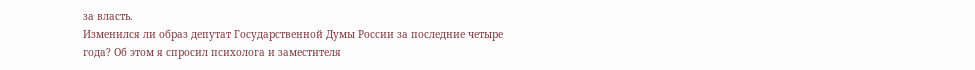за власть.
Изменился ли образ депутат Государственной Думы России за последние четыре года? Об этом я спросил психолога и заместителя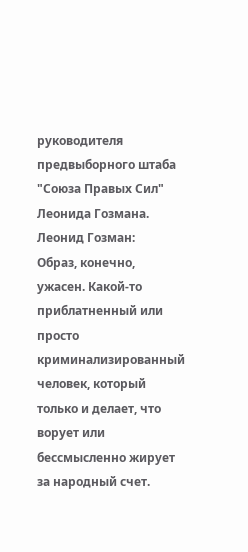руководителя предвыборного штаба "Союза Правых Сил" Леонида Гозмана.
Леонид Гозман:
Образ, конечно, ужасен. Какой-то приблатненный или просто криминализированный человек, который только и делает, что ворует или бессмысленно жирует за народный счет.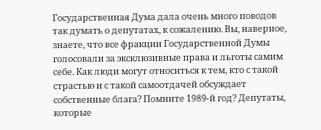Государственная Дума дала очень много поводов так думать о депутатах, к сожалению. Вы, наверное, знаете, что все фракции Государственной Думы голосовали за эксклюзивные права и льготы самим себе. Как люди могут относиться к тем, кто с такой страстью и с такой самоотдачей обсуждает собственные блага? Помните 1989-й год? Депутаты, которые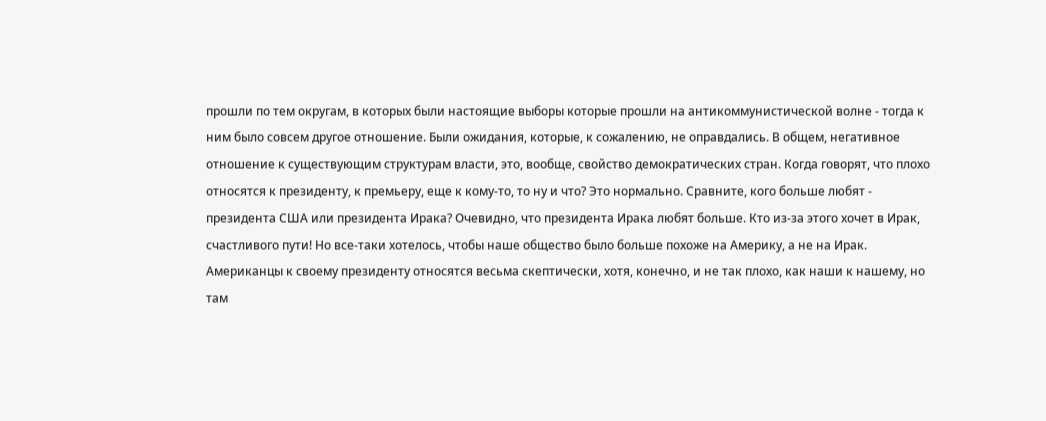прошли по тем округам, в которых были настоящие выборы которые прошли на антикоммунистической волне - тогда к ним было совсем другое отношение. Были ожидания, которые, к сожалению, не оправдались. В общем, негативное отношение к существующим структурам власти, это, вообще, свойство демократических стран. Когда говорят, что плохо относятся к президенту, к премьеру, еще к кому-то, то ну и что? Это нормально. Сравните, кого больше любят - президента США или президента Ирака? Очевидно, что президента Ирака любят больше. Кто из-за этого хочет в Ирак, счастливого пути! Но все-таки хотелось, чтобы наше общество было больше похоже на Америку, а не на Ирак. Американцы к своему президенту относятся весьма скептически, хотя, конечно, и не так плохо, как наши к нашему, но там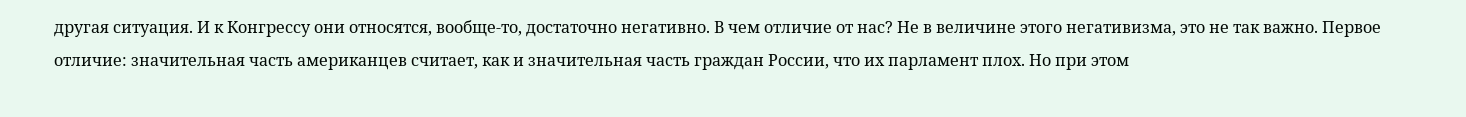другая ситуация. И к Конгрессу они относятся, вообще-то, достаточно негативно. В чем отличие от нас? Не в величине этого негативизма, это не так важно. Первое отличие: значительная часть американцев считает, как и значительная часть граждан России, что их парламент плох. Но при этом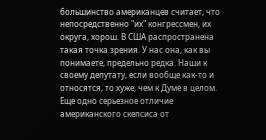большинство американцев считает, что непосредственно "их" конгрессмен, их округа, хорош. В США распространена такая точка зрения. У нас она, как вы понимаете, предельно редка. Наши к своему депутату, если вообще как-то и относятся, то хуже, чем к Думе в целом. Еще одно серьезное отличие американского скепсиса от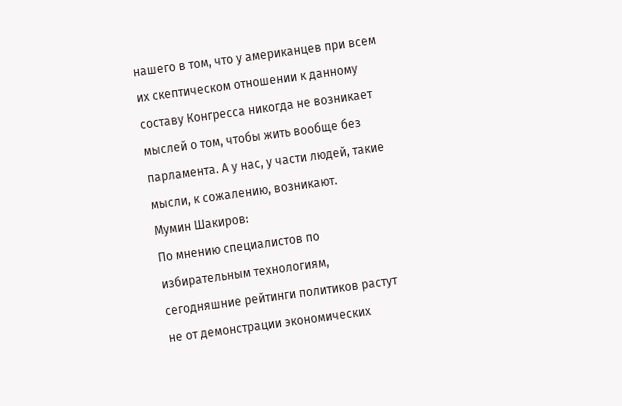нашего в том, что у американцев при всем их скептическом отношении к данному составу Конгресса никогда не возникает мыслей о том, чтобы жить вообще без парламента. А у нас, у части людей, такие мысли, к сожалению, возникают.
Мумин Шакиров:
По мнению специалистов по избирательным технологиям, сегодняшние рейтинги политиков растут не от демонстрации экономических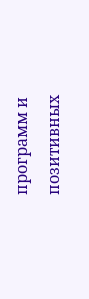программ и позитивных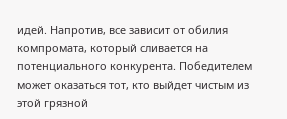идей. Напротив, все зависит от обилия компромата, который сливается на потенциального конкурента. Победителем может оказаться тот, кто выйдет чистым из этой грязной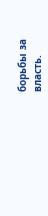борьбы за власть.